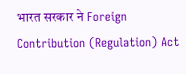भारत सरकार ने Foreign Contribution (Regulation) Act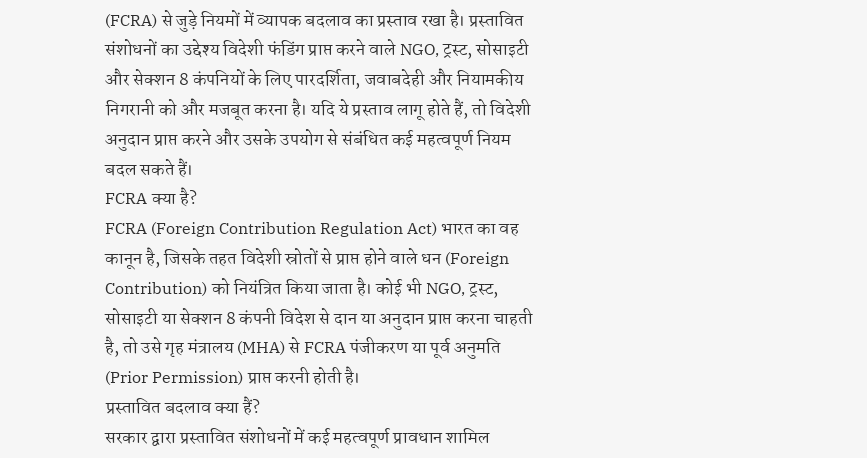(FCRA) से जुड़े नियमों में व्यापक बदलाव का प्रस्ताव रखा है। प्रस्तावित संशोधनों का उद्देश्य विदेशी फंडिंग प्राप्त करने वाले NGO, ट्रस्ट, सोसाइटी और सेक्शन 8 कंपनियों के लिए पारदर्शिता, जवाबदेही और नियामकीय निगरानी को और मजबूत करना है। यदि ये प्रस्ताव लागू होते हैं, तो विदेशी अनुदान प्राप्त करने और उसके उपयोग से संबंधित कई महत्वपूर्ण नियम बदल सकते हैं।
FCRA क्या है?
FCRA (Foreign Contribution Regulation Act) भारत का वह कानून है, जिसके तहत विदेशी स्रोतों से प्राप्त होने वाले धन (Foreign Contribution) को नियंत्रित किया जाता है। कोई भी NGO, ट्रस्ट, सोसाइटी या सेक्शन 8 कंपनी विदेश से दान या अनुदान प्राप्त करना चाहती है, तो उसे गृह मंत्रालय (MHA) से FCRA पंजीकरण या पूर्व अनुमति (Prior Permission) प्राप्त करनी होती है।
प्रस्तावित बदलाव क्या हैं?
सरकार द्वारा प्रस्तावित संशोधनों में कई महत्वपूर्ण प्रावधान शामिल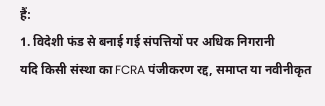हैं:
1. विदेशी फंड से बनाई गई संपत्तियों पर अधिक निगरानी
यदि किसी संस्था का FCRA पंजीकरण रद्द, समाप्त या नवीनीकृत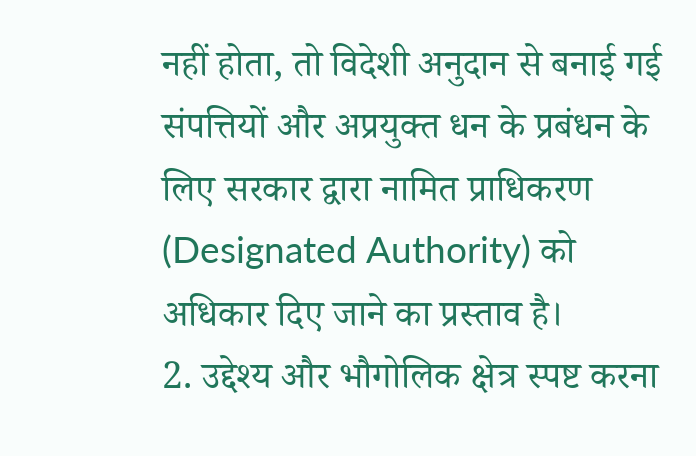नहीं होता, तो विदेशी अनुदान से बनाई गई संपत्तियों और अप्रयुक्त धन के प्रबंधन के लिए सरकार द्वारा नामित प्राधिकरण (Designated Authority) को अधिकार दिए जाने का प्रस्ताव है।
2. उद्देश्य और भौगोलिक क्षेत्र स्पष्ट करना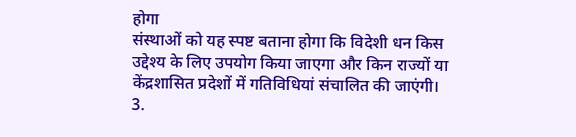होगा
संस्थाओं को यह स्पष्ट बताना होगा कि विदेशी धन किस उद्देश्य के लिए उपयोग किया जाएगा और किन राज्यों या केंद्रशासित प्रदेशों में गतिविधियां संचालित की जाएंगी।
3.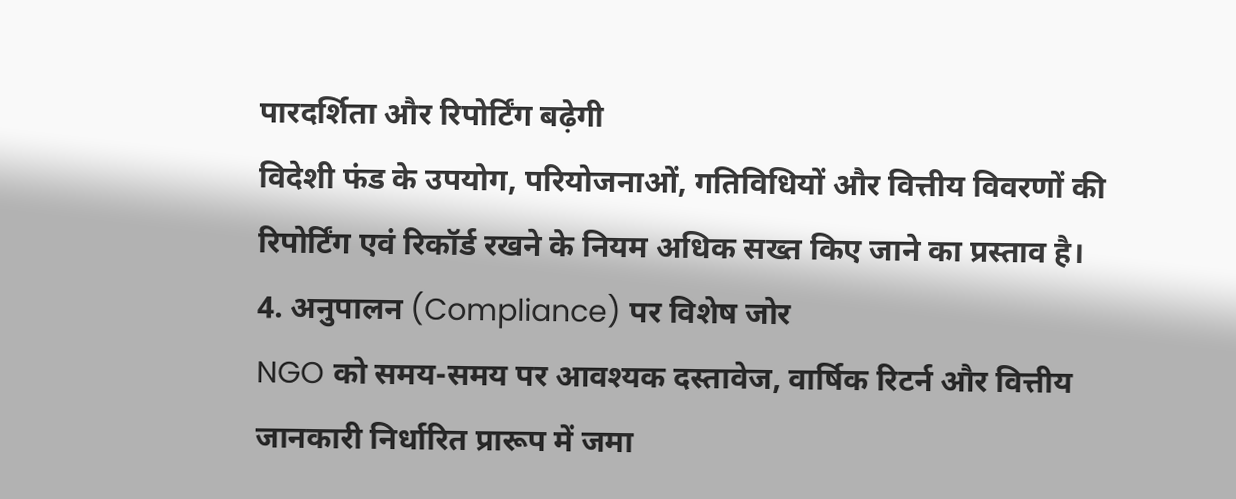पारदर्शिता और रिपोर्टिंग बढ़ेगी
विदेशी फंड के उपयोग, परियोजनाओं, गतिविधियों और वित्तीय विवरणों की रिपोर्टिंग एवं रिकॉर्ड रखने के नियम अधिक सख्त किए जाने का प्रस्ताव है।
4. अनुपालन (Compliance) पर विशेष जोर
NGO को समय-समय पर आवश्यक दस्तावेज, वार्षिक रिटर्न और वित्तीय जानकारी निर्धारित प्रारूप में जमा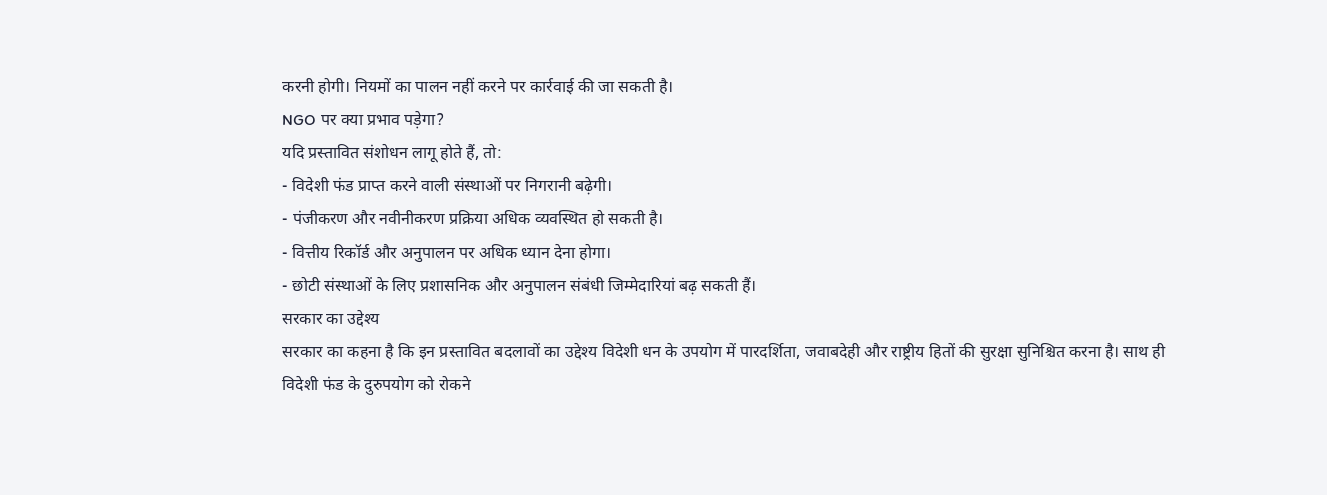करनी होगी। नियमों का पालन नहीं करने पर कार्रवाई की जा सकती है।
NGO पर क्या प्रभाव पड़ेगा?
यदि प्रस्तावित संशोधन लागू होते हैं, तो:
- विदेशी फंड प्राप्त करने वाली संस्थाओं पर निगरानी बढ़ेगी।
- पंजीकरण और नवीनीकरण प्रक्रिया अधिक व्यवस्थित हो सकती है।
- वित्तीय रिकॉर्ड और अनुपालन पर अधिक ध्यान देना होगा।
- छोटी संस्थाओं के लिए प्रशासनिक और अनुपालन संबंधी जिम्मेदारियां बढ़ सकती हैं।
सरकार का उद्देश्य
सरकार का कहना है कि इन प्रस्तावित बदलावों का उद्देश्य विदेशी धन के उपयोग में पारदर्शिता, जवाबदेही और राष्ट्रीय हितों की सुरक्षा सुनिश्चित करना है। साथ ही विदेशी फंड के दुरुपयोग को रोकने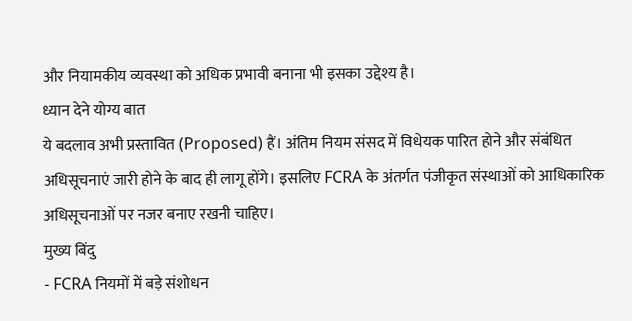और नियामकीय व्यवस्था को अधिक प्रभावी बनाना भी इसका उद्देश्य है।
ध्यान देने योग्य बात
ये बदलाव अभी प्रस्तावित (Proposed) हैं। अंतिम नियम संसद में विधेयक पारित होने और संबंधित अधिसूचनाएं जारी होने के बाद ही लागू होंगे। इसलिए FCRA के अंतर्गत पंजीकृत संस्थाओं को आधिकारिक अधिसूचनाओं पर नजर बनाए रखनी चाहिए।
मुख्य बिंदु
- FCRA नियमों में बड़े संशोधन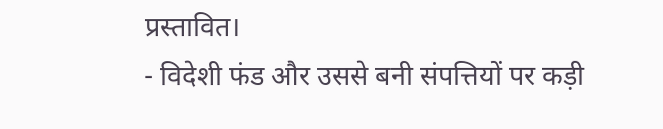प्रस्तावित।
- विदेशी फंड और उससे बनी संपत्तियों पर कड़ी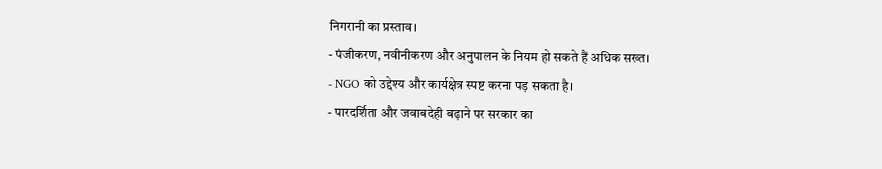निगरानी का प्रस्ताव।
- पंजीकरण, नवीनीकरण और अनुपालन के नियम हो सकते हैं अधिक सख्त।
- NGO को उद्देश्य और कार्यक्षेत्र स्पष्ट करना पड़ सकता है।
- पारदर्शिता और जवाबदेही बढ़ाने पर सरकार का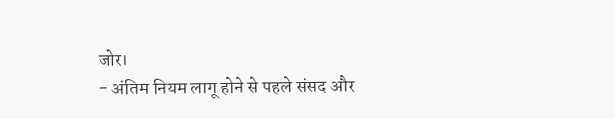जोर।
- अंतिम नियम लागू होने से पहले संसद और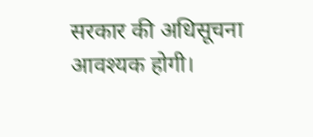सरकार की अधिसूचना आवश्यक होगी।